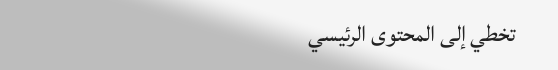تخطي إلى المحتوى الرئيسي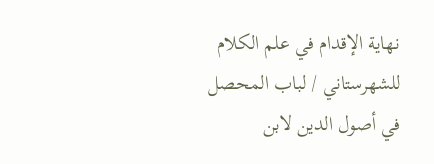نهاية الإقدام في علم الكلام للشهرستاني / لباب المحصل في أصول الدين لابن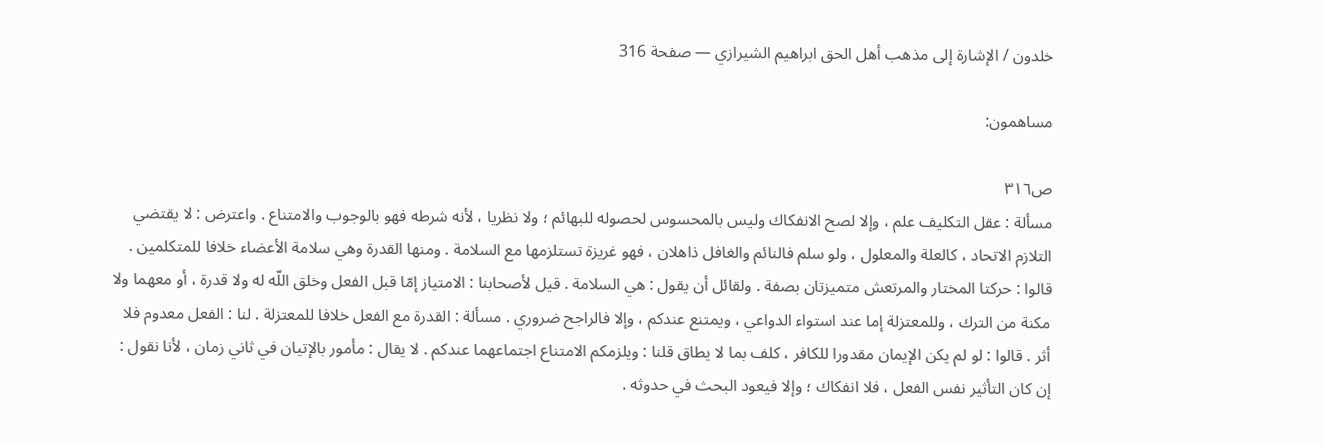خلدون / الإشارة إلى مذهب أهل الحق ابراهيم الشيرازي — صفحة 316

مساهمون:

ص٣١٦
مسألة : عقل التكليف علم ، وإلا لصح الانفكاك وليس بالمحسوس لحصوله للبهائم ؛ ولا نظريا ، لأنه شرطه فهو بالوجوب والامتناع . واعترض : لا يقتضي التلازم الاتحاد ، كالعلة والمعلول ، ولو سلم فالنائم والغافل ذاهلان ، فهو غريزة تستلزمها مع السلامة . ومنها القدرة وهي سلامة الأعضاء خلافا للمتكلمين . قالوا : حركتا المختار والمرتعش متميزتان بصفة . ولقائل أن يقول : هي السلامة . قيل لأصحابنا : الامتياز إمّا قبل الفعل وخلق اللّه له ولا قدرة ، أو معهما ولا مكنة من الترك ، وللمعتزلة إما عند استواء الدواعي ، ويمتنع عندكم ، وإلا فالراجح ضروري . مسألة : القدرة مع الفعل خلافا للمعتزلة . لنا : الفعل معدوم فلا أثر . قالوا : لو لم يكن الإيمان مقدورا للكافر ، كلف بما لا يطاق قلنا : ويلزمكم الامتناع اجتماعهما عندكم . لا يقال : مأمور بالإتيان في ثاني زمان ، لأنا نقول : إن كان التأثير نفس الفعل ، فلا انفكاك ؛ وإلا فيعود البحث في حدوثه .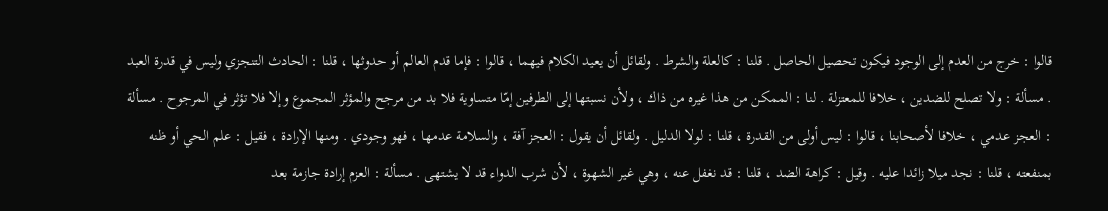قالوا : خرج من العدم إلى الوجود فيكون تحصيل الحاصل . قلنا : كالعلة والشرط . ولقائل أن يعيد الكلام فيهما ، قالوا : فإما قدم العالم أو حدوثها ، قلنا : الحادث التنجزي وليس في قدرة العبد . مسألة : ولا تصلح للضدين ، خلافا للمعتزلة . لنا : الممكن من هذا غيره من ذاك ، ولأن نسبتها إلى الطرفين إمّا متساوية فلا بد من مرجح والمؤثر المجموع وإلا فلا تؤثر في المرجوح . مسألة : العجز عدمي ، خلافا لأصحابنا ، قالوا : ليس أولى من القدرة ، قلنا : لولا الدليل . ولقائل أن يقول : العجز آفة ، والسلامة عدمها ، فهو وجودي . ومنها الإرادة ، فقيل : علم الحي أو ظنه بمنفعته ، قلنا : نجد ميلا زائدا عليه . وقيل : كراهة الضد ، قلنا : قد نغفل عنه ، وهي غير الشهوة ، لأن شرب الدواء قد لا يشتهى . مسألة : العزم إرادة جازمة بعد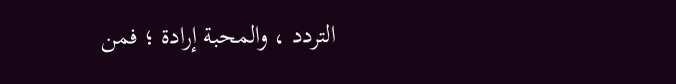التردد ، والمحبة إرادة ؛ فمن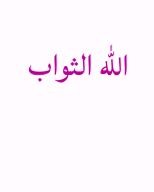اللّه الثواب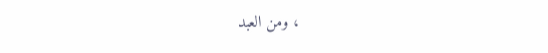، ومن العبد